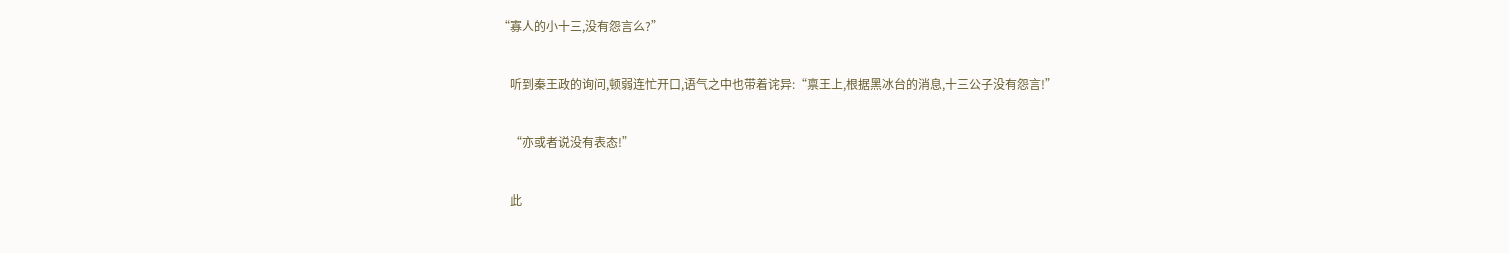“寡人的小十三,没有怨言么?”


    听到秦王政的询问,顿弱连忙开口,语气之中也带着诧异:“禀王上,根据黑冰台的消息,十三公子没有怨言!”


    “亦或者说没有表态!”


    此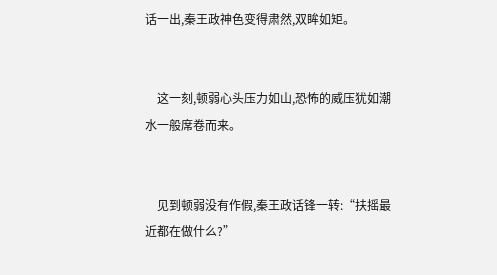话一出,秦王政神色变得肃然,双眸如矩。


    这一刻,顿弱心头压力如山,恐怖的威压犹如潮水一般席卷而来。


    见到顿弱没有作假,秦王政话锋一转:“扶摇最近都在做什么?”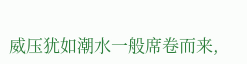威压犹如潮水一般席卷而来,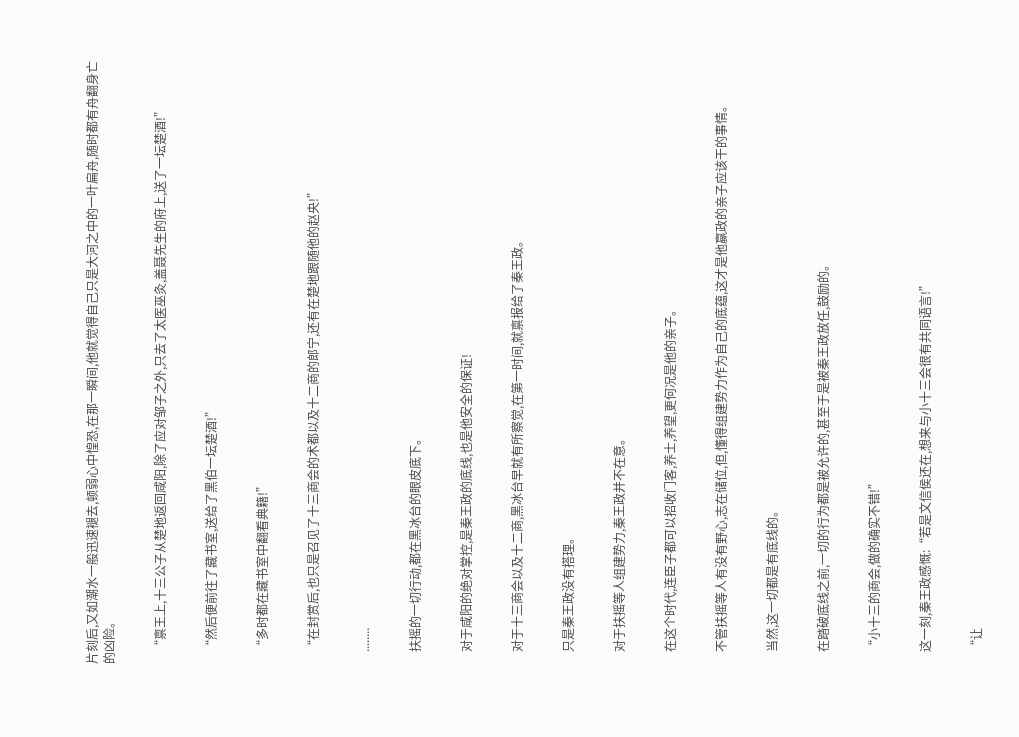片刻后,又如潮水一般迅速褪去,顿弱心中惶恐,在那一瞬间,他就觉得自己只是大河之中的一叶扁舟,随时都有舟翻身亡的凶险。


    “禀王上,十三公子从楚地返回咸阳,除了应对邹子之外,只去了太医巫灸,盖聂先生的府上,送了一坛楚酒!”


    “然后便前往了藏书室,送给了黑伯一坛楚酒!”


    “多时都在藏书室中翻看典籍!”


    “在封赏后,也只是召见了十三商会的术都以及十二商的郎宁,还有在楚地跟随他的赵央!”


    ........


    扶摇的一切行动,都在黑冰台的眼皮底下。


    对于咸阳的绝对掌控,是秦王政的底线,也是他安全的保证!


    对于十三商会以及十二商,黑冰台早就有所察觉,在第一时间,就禀报给了秦王政。


    只是秦王政没有搭理。


    对于扶摇等人组建势力,秦王政并不在意。


    在这个时代,连臣子都可以招收门客,养士,养望,更何况是他的亲子。


    不管扶摇等人有没有野心,志在储位,但,懂得组建势力作为自己的底蕴,这才是他嬴政的亲子应该干的事情。


    当然,这一切都是有底线的。


    在踏破底线之前,一切的行为都是被允许的,甚至于是被秦王政放任,鼓励的。


    “小十三的商会,做的确实不错!”


    这一刻,秦王政感慨:“若是文信侯还在,想来与小十三会很有共同语言!”


    “让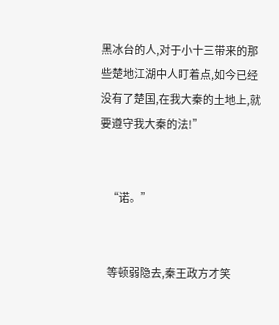黑冰台的人,对于小十三带来的那些楚地江湖中人盯着点,如今已经没有了楚国,在我大秦的土地上,就要遵守我大秦的法!”


    “诺。”


    等顿弱隐去,秦王政方才笑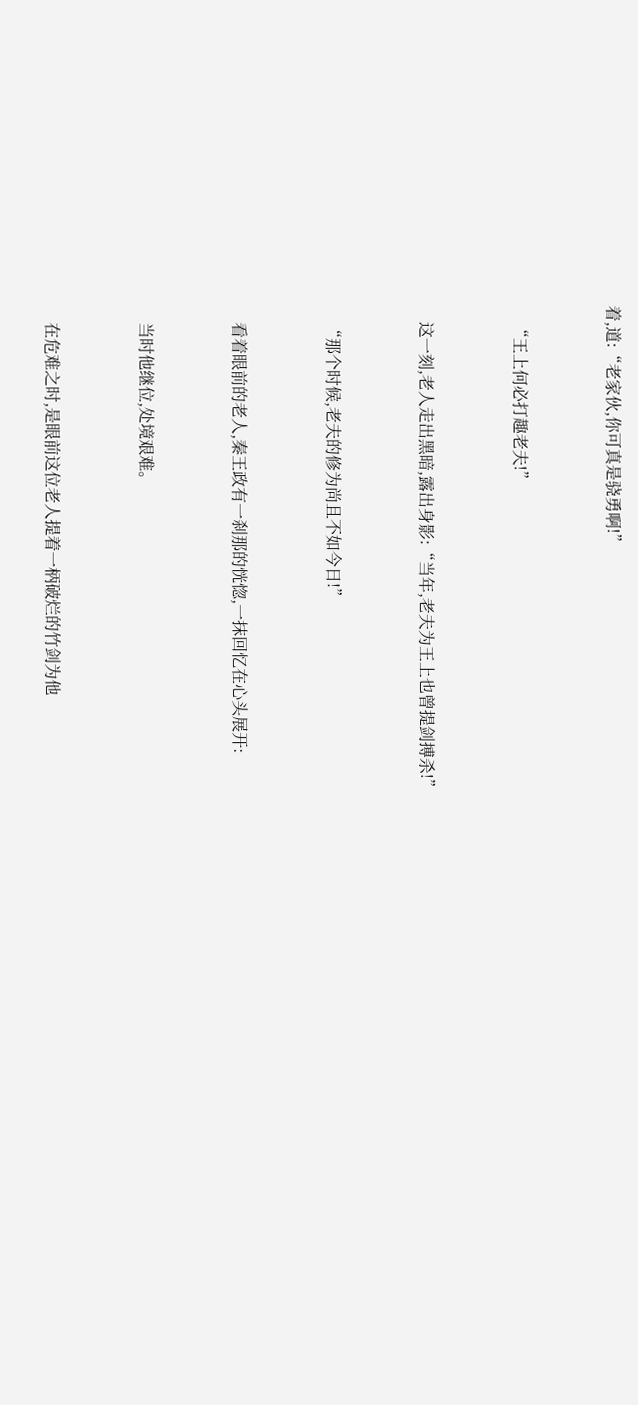着,道:“老家伙,你可真是骁勇啊!”


    “王上何必打趣老夫!”


    这一刻,老人走出黑暗,露出身影:“当年,老夫为王上也曾提剑搏杀!”


    “那个时候,老夫的修为尚且不如今日!”


    看着眼前的老人,秦王政有一刹那的恍惚,一抹回忆在心头展开:


    当时他继位,处境艰难。


    在危难之时,是眼前这位老人提着一柄破烂的竹剑为他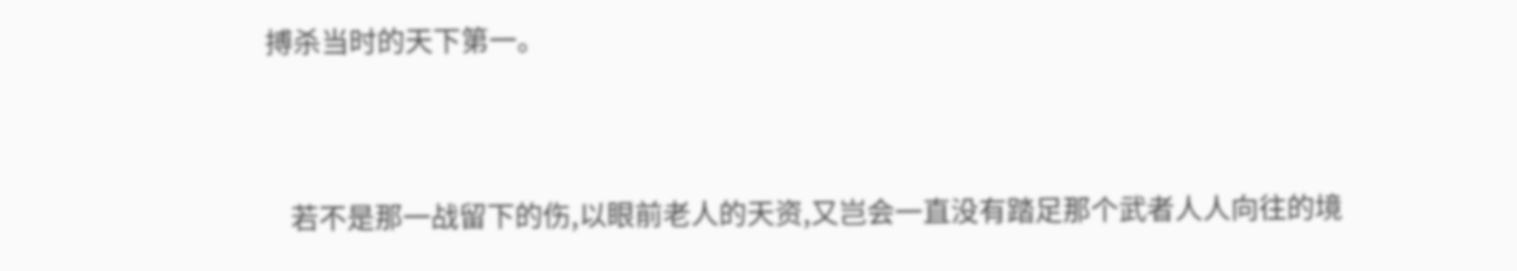搏杀当时的天下第一。


    若不是那一战留下的伤,以眼前老人的天资,又岂会一直没有踏足那个武者人人向往的境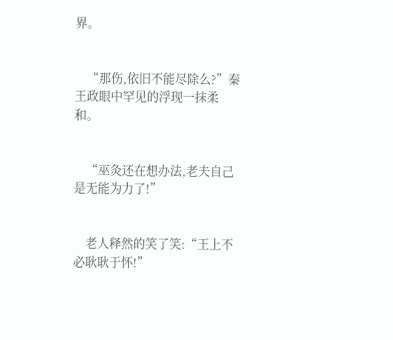界。


    “那伤,依旧不能尽除么?”秦王政眼中罕见的浮现一抹柔和。


    “巫灸还在想办法,老夫自己是无能为力了!”


    老人释然的笑了笑:“王上不必耿耿于怀!”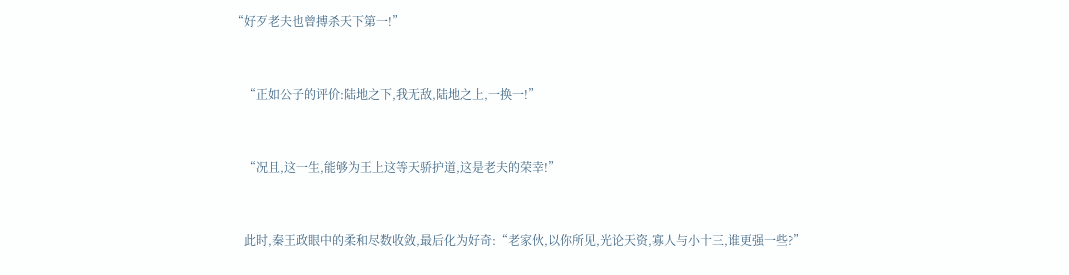“好歹老夫也曾搏杀天下第一!”


    “正如公子的评价:陆地之下,我无敌,陆地之上,一换一!”


    “况且,这一生,能够为王上这等天骄护道,这是老夫的荣幸!”


    此时,秦王政眼中的柔和尽数收敛,最后化为好奇:“老家伙,以你所见,光论天资,寡人与小十三,谁更强一些?”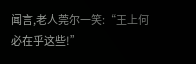闻言,老人莞尔一笑:“王上何必在乎这些!”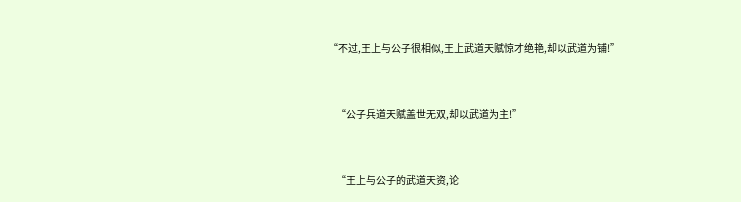“不过,王上与公子很相似,王上武道天赋惊才绝艳,却以武道为铺!”


    “公子兵道天赋盖世无双,却以武道为主!”


    “王上与公子的武道天资,论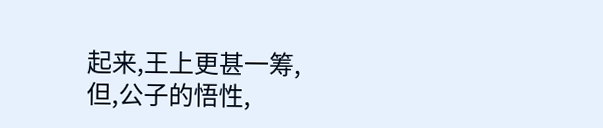起来,王上更甚一筹,但,公子的悟性,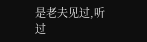是老夫见过,听过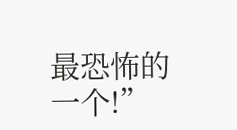最恐怖的一个!”